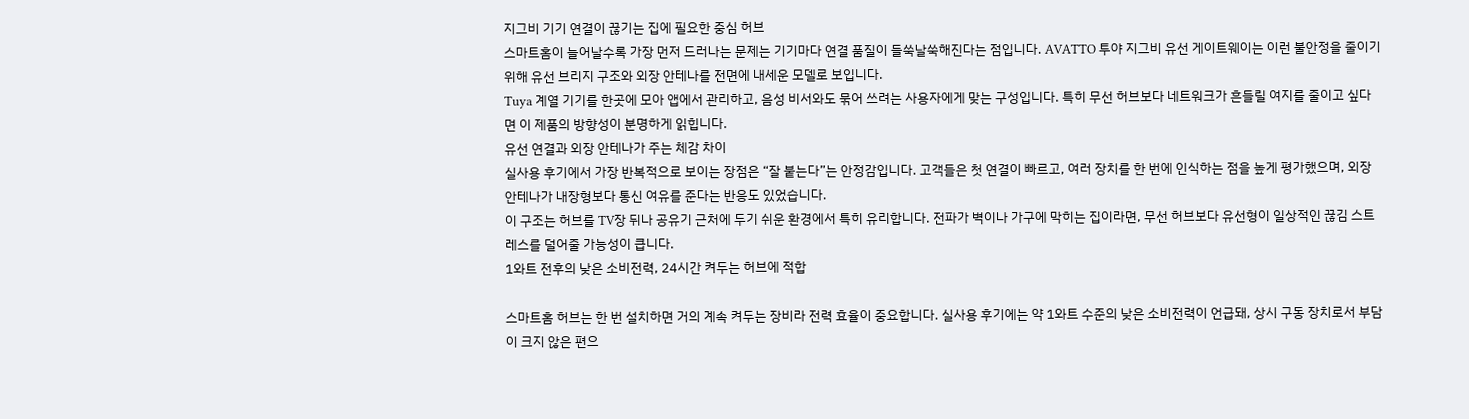지그비 기기 연결이 끊기는 집에 필요한 중심 허브
스마트홈이 늘어날수록 가장 먼저 드러나는 문제는 기기마다 연결 품질이 들쑥날쑥해진다는 점입니다. AVATTO 투야 지그비 유선 게이트웨이는 이런 불안정을 줄이기 위해 유선 브리지 구조와 외장 안테나를 전면에 내세운 모델로 보입니다.
Tuya 계열 기기를 한곳에 모아 앱에서 관리하고, 음성 비서와도 묶어 쓰려는 사용자에게 맞는 구성입니다. 특히 무선 허브보다 네트워크가 흔들릴 여지를 줄이고 싶다면 이 제품의 방향성이 분명하게 읽힙니다.
유선 연결과 외장 안테나가 주는 체감 차이
실사용 후기에서 가장 반복적으로 보이는 장점은 “잘 붙는다”는 안정감입니다. 고객들은 첫 연결이 빠르고, 여러 장치를 한 번에 인식하는 점을 높게 평가했으며, 외장 안테나가 내장형보다 통신 여유를 준다는 반응도 있었습니다.
이 구조는 허브를 TV장 뒤나 공유기 근처에 두기 쉬운 환경에서 특히 유리합니다. 전파가 벽이나 가구에 막히는 집이라면, 무선 허브보다 유선형이 일상적인 끊김 스트레스를 덜어줄 가능성이 큽니다.
1와트 전후의 낮은 소비전력, 24시간 켜두는 허브에 적합

스마트홈 허브는 한 번 설치하면 거의 계속 켜두는 장비라 전력 효율이 중요합니다. 실사용 후기에는 약 1와트 수준의 낮은 소비전력이 언급돼, 상시 구동 장치로서 부담이 크지 않은 편으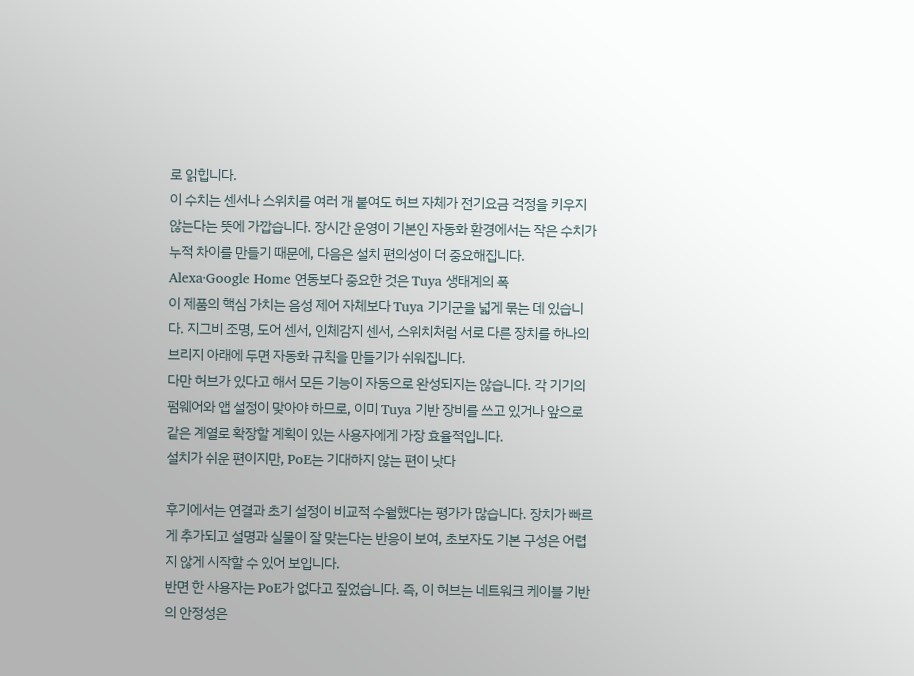로 읽힙니다.
이 수치는 센서나 스위치를 여러 개 붙여도 허브 자체가 전기요금 걱정을 키우지 않는다는 뜻에 가깝습니다. 장시간 운영이 기본인 자동화 환경에서는 작은 수치가 누적 차이를 만들기 때문에, 다음은 설치 편의성이 더 중요해집니다.
Alexa·Google Home 연동보다 중요한 것은 Tuya 생태계의 폭
이 제품의 핵심 가치는 음성 제어 자체보다 Tuya 기기군을 넓게 묶는 데 있습니다. 지그비 조명, 도어 센서, 인체감지 센서, 스위치처럼 서로 다른 장치를 하나의 브리지 아래에 두면 자동화 규칙을 만들기가 쉬워집니다.
다만 허브가 있다고 해서 모든 기능이 자동으로 완성되지는 않습니다. 각 기기의 펌웨어와 앱 설정이 맞아야 하므로, 이미 Tuya 기반 장비를 쓰고 있거나 앞으로 같은 계열로 확장할 계획이 있는 사용자에게 가장 효율적입니다.
설치가 쉬운 편이지만, PoE는 기대하지 않는 편이 낫다

후기에서는 연결과 초기 설정이 비교적 수월했다는 평가가 많습니다. 장치가 빠르게 추가되고 설명과 실물이 잘 맞는다는 반응이 보여, 초보자도 기본 구성은 어렵지 않게 시작할 수 있어 보입니다.
반면 한 사용자는 PoE가 없다고 짚었습니다. 즉, 이 허브는 네트워크 케이블 기반의 안정성은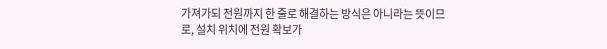가져가되 전원까지 한 줄로 해결하는 방식은 아니라는 뜻이므로, 설치 위치에 전원 확보가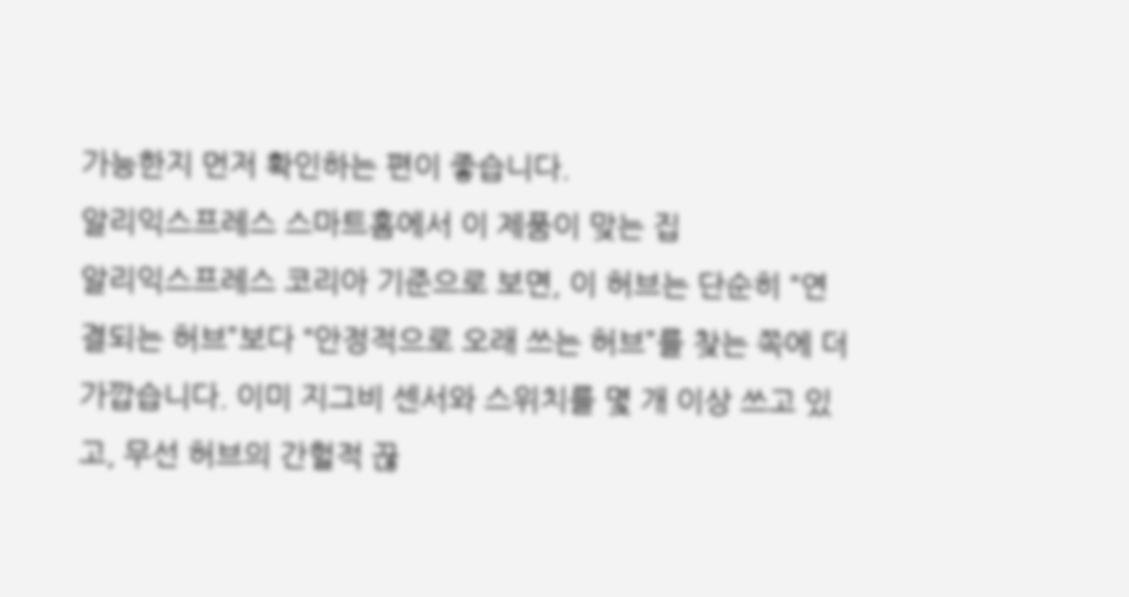가능한지 먼저 확인하는 편이 좋습니다.
알리익스프레스 스마트홈에서 이 제품이 맞는 집
알리익스프레스 코리아 기준으로 보면, 이 허브는 단순히 “연결되는 허브”보다 “안정적으로 오래 쓰는 허브”를 찾는 쪽에 더 가깝습니다. 이미 지그비 센서와 스위치를 몇 개 이상 쓰고 있고, 무선 허브의 간헐적 끊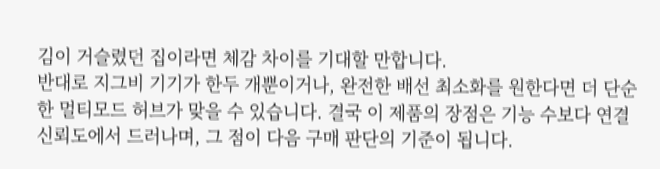김이 거슬렸던 집이라면 체감 차이를 기대할 만합니다.
반대로 지그비 기기가 한두 개뿐이거나, 완전한 배선 최소화를 원한다면 더 단순한 멀티모드 허브가 맞을 수 있습니다. 결국 이 제품의 장점은 기능 수보다 연결 신뢰도에서 드러나며, 그 점이 다음 구매 판단의 기준이 됩니다.